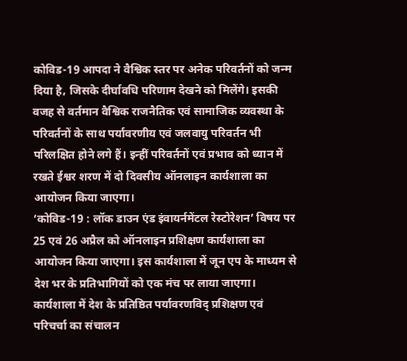कोविड-19 आपदा ने वैश्विक स्तर पर अनेक परिवर्तनों को जन्म दिया है, जिसके दीर्घावधि परिणाम देखने को मिलेंगे। इसकी वजह से वर्तमान वैश्विक राजनैतिक एवं सामाजिक व्यवस्था के परिवर्तनों के साथ पर्यावरणीय एवं जलवायु परिवर्तन भी परिलक्षित होने लगे हैं। इन्हीं परिवर्तनों एवं प्रभाव को ध्यान में रखते ईश्वर शरण में दो दिवसीय ऑनलाइन कार्यशाला का आयोजन किया जाएगा।
‘कोविड-19 : लॉक डाउन एंड इंवायर्नमेंटल रेस्टोरेशन’ विषय पर 25 एवं 26 अप्रैल को ऑनलाइन प्रशिक्षण कार्यशाला का आयोजन किया जाएगा। इस कार्यशाला में जून एप के माध्यम से देश भर के प्रतिभागियों को एक मंच पर लाया जाएगा। कार्यशाला में देश के प्रतिष्ठित पर्यावरणविद् प्रशिक्षण एवं परिचर्चा का संचालन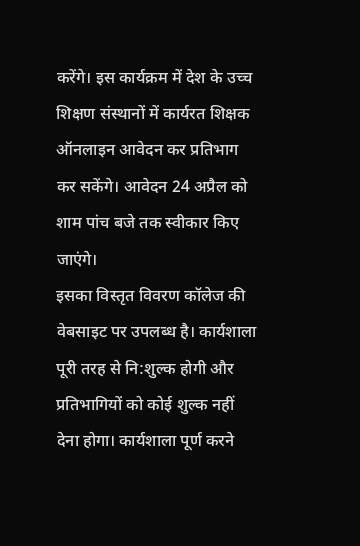करेंगे। इस कार्यक्रम में देश के उच्च शिक्षण संस्थानों में कार्यरत शिक्षक ऑनलाइन आवेदन कर प्रतिभाग कर सकेंगे। आवेदन 24 अप्रैल को शाम पांच बजे तक स्वीकार किए जाएंगे।
इसका विस्तृत विवरण कॉलेज की वेबसाइट पर उपलब्ध है। कार्यशाला पूरी तरह से नि:शुल्क होगी और प्रतिभागियों को कोई शुल्क नहीं देना होगा। कार्यशाला पूर्ण करने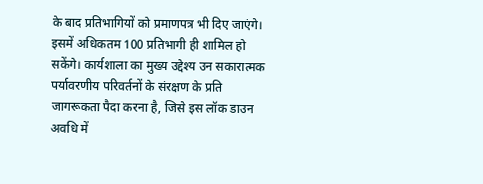के बाद प्रतिभागियों को प्रमाणपत्र भी दिए जाएंगे। इसमें अधिकतम 100 प्रतिभागी ही शामिल हो सकेंगे। कार्यशाला का मुख्य उद्देश्य उन सकारात्मक पर्यावरणीय परिवर्तनों के संरक्षण के प्रति जागरूकता पैदा करना है, जिसे इस लॉक डाउन अवधि में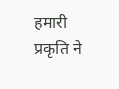हमारी प्रकृति ने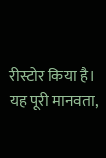रीस्टोर किया है। यह पूरी मानवता,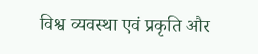विश्व व्यवस्था एवं प्रकृति और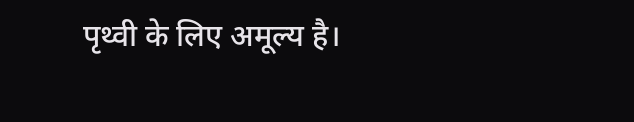पृथ्वी के लिए अमूल्य है।